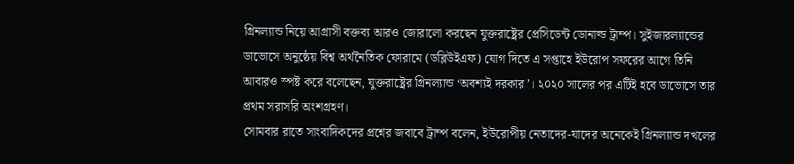গ্রিনল্যান্ড নিয়ে আগ্রাসী বক্তব্য আরও জোরালো করছেন যুক্তরাষ্ট্রের প্রেসিডেন্ট ডোনাল্ড ট্রাম্প। সুইজারল্যান্ডের ডাভোসে অনুষ্ঠেয় বিশ্ব অর্থনৈতিক ফোরামে (ডব্লিউইএফ) যোগ দিতে এ সপ্তাহে ইউরোপ সফরের আগে তিনি আবারও স্পষ্ট করে বলেছেন, যুক্তরাষ্ট্রের গ্রিনল্যান্ড ‘অবশ্যই দরকার’। ২০২০ সালের পর এটিই হবে ডাভোসে তার প্রথম সরাসরি অংশগ্রহণ।
সোমবার রাতে সাংবাদিকদের প্রশ্নের জবাবে ট্রাম্প বলেন, ইউরোপীয় নেতাদের-যাদের অনেকেই গ্রিনল্যান্ড দখলের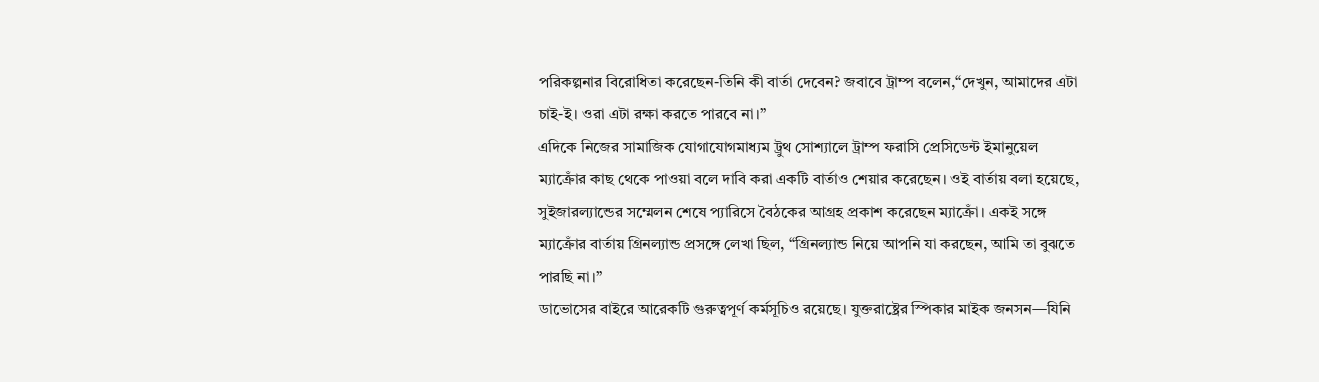পরিকল্পনার বিরোধিতা করেছেন-তিনি কী বার্তা দেবেন? জবাবে ট্রাম্প বলেন,“দেখুন, আমাদের এটা চাই-ই। ওরা এটা রক্ষা করতে পারবে না।”
এদিকে নিজের সামাজিক যোগাযোগমাধ্যম ট্রুথ সোশ্যালে ট্রাম্প ফরাসি প্রেসিডেন্ট ইমানুয়েল ম্যাক্রোঁর কাছ থেকে পাওয়া বলে দাবি করা একটি বার্তাও শেয়ার করেছেন। ওই বার্তায় বলা হয়েছে, সুইজারল্যান্ডের সম্মেলন শেষে প্যারিসে বৈঠকের আগ্রহ প্রকাশ করেছেন ম্যাক্রোঁ। একই সঙ্গে ম্যাক্রোঁর বার্তায় গ্রিনল্যান্ড প্রসঙ্গে লেখা ছিল, “গ্রিনল্যান্ড নিয়ে আপনি যা করছেন, আমি তা বুঝতে পারছি না।”
ডাভোসের বাইরে আরেকটি গুরুত্বপূর্ণ কর্মসূচিও রয়েছে। যুক্তরাষ্ট্রের স্পিকার মাইক জনসন—যিনি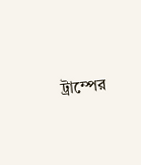ট্রাম্পের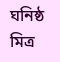ঘনিষ্ঠ মিত্র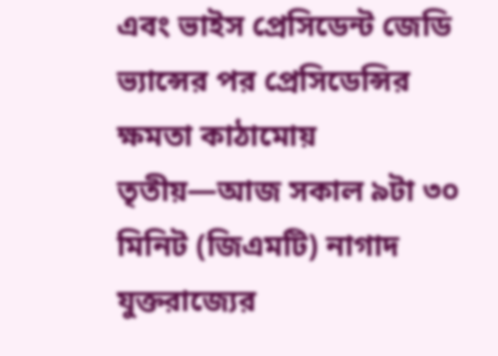এবং ভাইস প্রেসিডেন্ট জেডি ভ্যান্সের পর প্রেসিডেন্সির ক্ষমতা কাঠামোয় তৃতীয়—আজ সকাল ৯টা ৩০ মিনিট (জিএমটি) নাগাদ যুক্তরাজ্যের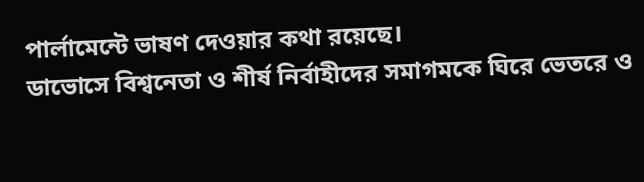পার্লামেন্টে ভাষণ দেওয়ার কথা রয়েছে।
ডাভোসে বিশ্বনেতা ও শীর্ষ নির্বাহীদের সমাগমকে ঘিরে ভেতরে ও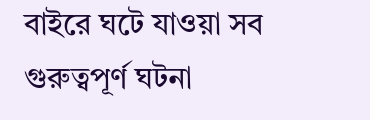বাইরে ঘটে যাওয়া সব গুরুত্বপূর্ণ ঘটনা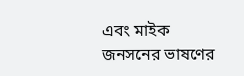এবং মাইক জনসনের ভাষণের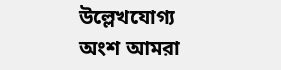উল্লেখযোগ্য অংশ আমরা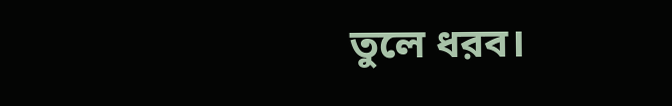তুলে ধরব।